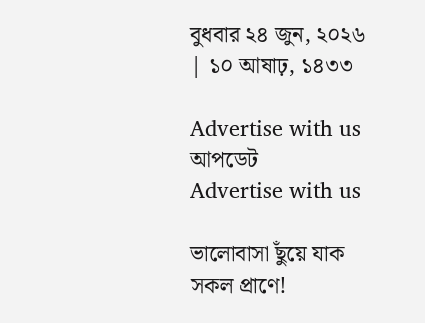বুধবার ২৪ জুন, ২০২৬ | ১০ আষাঢ়, ১৪৩৩

Advertise with us
আপডেট
Advertise with us

ভালোবাসা ছুঁয়ে যাক সকল প্রাণে!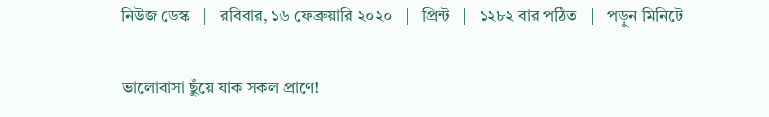নিউজ ডেস্ক   |   রবিবার, ১৬ ফেব্রুয়ারি ২০২০   |   প্রিন্ট   |   ১২৮২ বার পঠিত   |   পড়ুন মিনিটে

ভালোবাসা ছুঁয়ে যাক সকল প্রাণে!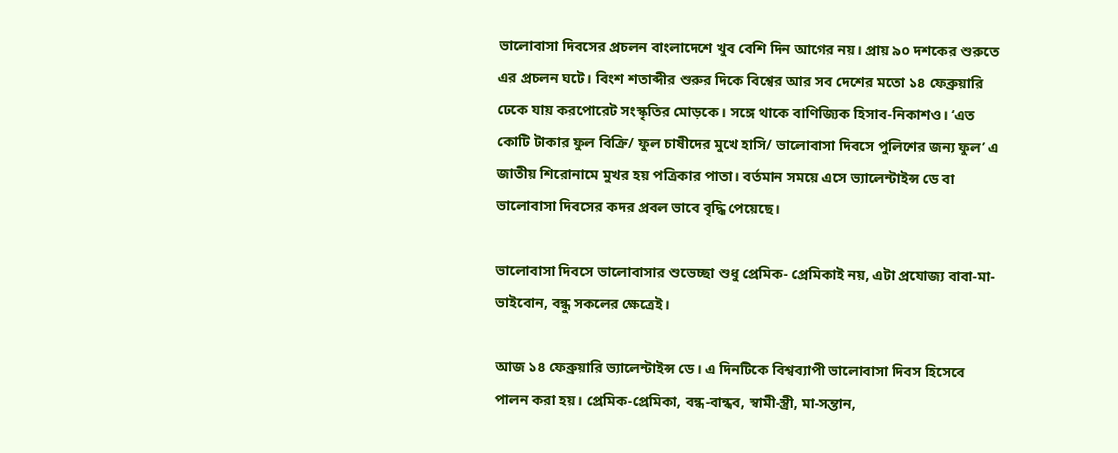ভালোবাসা দিবসের প্রচলন বাংলাদেশে খুব বেশি দিন আগের নয়। প্রায় ৯০ দশকের শুরুতে এর প্রচলন ঘটে। বিংশ শতাব্দীর শুরুর দিকে বিশ্বের আর সব দেশের মতো ১৪ ফেব্রুয়ারি ঢেকে যায় করপোরেট সংস্কৃতির মোড়কে। সঙ্গে থাকে বাণিজ্যিক হিসাব-নিকাশও। ‘এত কোটি টাকার ফুল বিক্রি/ ফুল চাষীদের মুখে হাসি/ ভালোবাসা দিবসে পুলিশের জন্য ফুল’ এ জাতীয় শিরোনামে মুখর হয় পত্রিকার পাতা। বর্তমান সময়ে এসে ভ্যালেন্টাইন্স ডে বা ভালোবাসা দিবসের কদর প্রবল ভাবে বৃদ্ধি পেয়েছে।

ভালোবাসা দিবসে ভালোবাসার শুভেচ্ছা শুধু প্রেমিক- প্রেমিকাই নয়, এটা প্রযোজ্য বাবা-মা- ভাইবোন, বন্ধু সকলের ক্ষেত্রেই।

আজ ১৪ ফেব্রুয়ারি ভ্যালেন্টাইন্স ডে। এ দিনটিকে বিশ্বব্যাপী ভালোবাসা দিবস হিসেবে পালন করা হয়। প্রেমিক-প্রেমিকা, বন্ধ-বান্ধব, স্বামী-স্ত্রী, মা-সন্তান,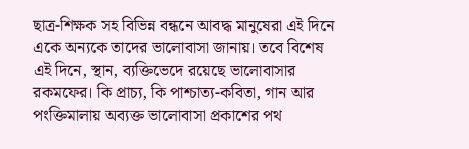ছাত্র-শিক্ষক সহ বিভিন্ন বন্ধনে আবদ্ধ মানুষেরা এই দিনে একে অন্যকে তাদের ভালোবাসা জানায়। তবে বিশেষ এই দিনে, স্থান, ব্যক্তিভেদে রয়েছে ভালোবাসার রকমফের। কি প্রাচ্য, কি পাশ্চাত্য-কবিতা, গান আর পংক্তিমালায় অব্যক্ত ভালোবাসা প্রকাশের পথ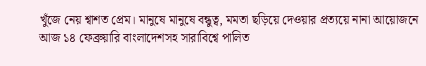খুঁজে নেয় শ্বাশত প্রেম। মানুষে মানুষে বন্ধুত্ব, মমতা ছড়িয়ে দেওয়ার প্রত্যয়ে নানা আয়োজনে আজ ১৪ ফেব্রুয়ারি বাংলাদেশসহ সারাবিশ্বে পালিত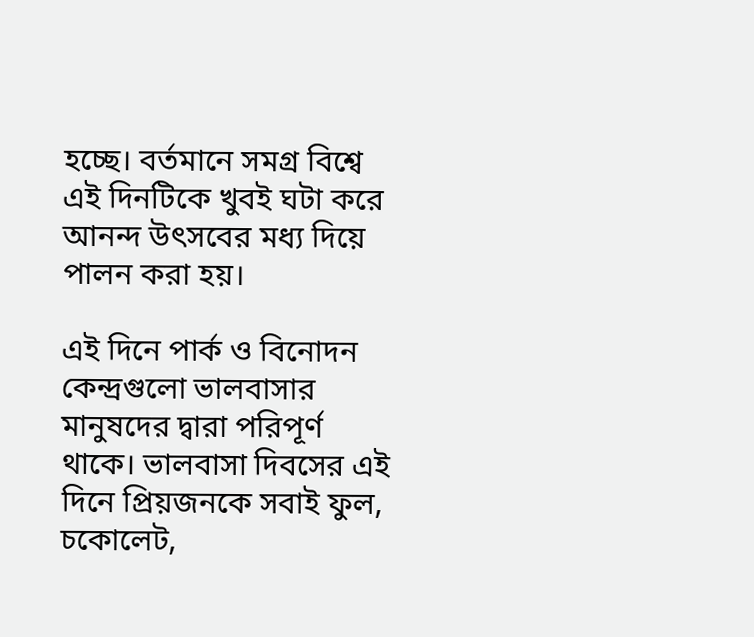হচ্ছে। বর্তমানে সমগ্র বিশ্বে এই দিনটিকে খুবই ঘটা করে আনন্দ উৎসবের মধ্য দিয়ে পালন করা হয়।

এই দিনে পার্ক ও বিনোদন কেন্দ্রগুলো ভালবাসার মানুষদের দ্বারা পরিপূর্ণ থাকে। ভালবাসা দিবসের এই দিনে প্রিয়জনকে সবাই ফুল, চকোলেট,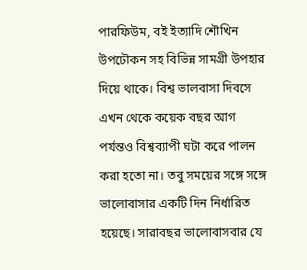পারফিউম, বই ইত্যাদি শৌখিন উপঢৌকন সহ বিভিন্ন সামগ্রী উপহার দিয়ে থাকে। বিশ্ব ভালবাসা দিবসে এখন থেকে কয়েক বছর আগ পর্যন্তও বিশ্বব্যাপী ঘটা করে পালন করা হতো না। তবু সময়ের সঙ্গে সঙ্গে ভালোবাসার একটি দিন নির্ধারিত হয়েছে। সারাবছর ভালোবাসবার যে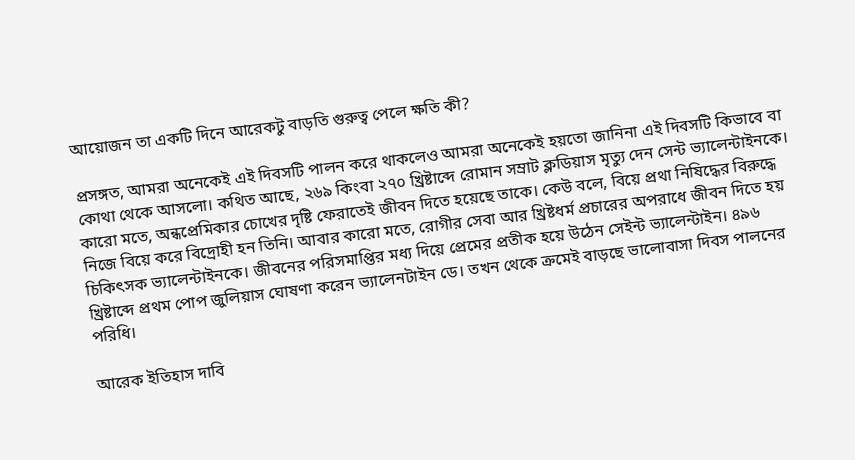আয়োজন তা একটি দিনে আরেকটু বাড়তি গুরুত্ব পেলে ক্ষতি কী?

প্রসঙ্গত, আমরা অনেকেই এই দিবসটি পালন করে থাকলেও আমরা অনেকেই হয়তো জানিনা এই দিবসটি কিভাবে বা কোথা থেকে আসলো। কথিত আছে, ২৬৯ কিংবা ২৭০ খ্রিষ্টাব্দে রোমান সম্রাট ক্লডিয়াস মৃত্যু দেন সেন্ট ভ্যালেন্টাইনকে। কারো মতে, অন্ধপ্রেমিকার চোখের দৃষ্টি ফেরাতেই জীবন দিতে হয়েছে তাকে। কেউ বলে, বিয়ে প্রথা নিষিদ্ধের বিরুদ্ধে নিজে বিয়ে করে বিদ্রোহী হন তিনি। আবার কারো মতে, রোগীর সেবা আর খ্রিষ্টধর্ম প্রচারের অপরাধে জীবন দিতে হয় চিকিৎসক ভ্যালেন্টাইনকে। জীবনের পরিসমাপ্তির মধ্য দিয়ে প্রেমের প্রতীক হয়ে উঠেন সেইন্ট ভ্যালেন্টাইন। ৪৯৬ খ্রিষ্টাব্দে প্রথম পোপ জুলিয়াস ঘোষণা করেন ভ্যালেনটাইন ডে। তখন থেকে ক্রমেই বাড়ছে ভালোবাসা দিবস পালনের পরিধি।

আরেক ইতিহাস দাবি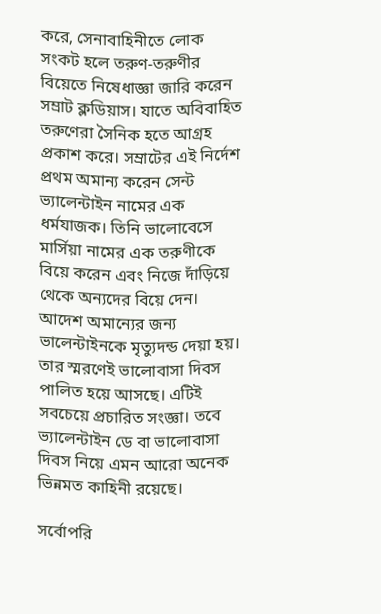করে, সেনাবাহিনীতে লোক সংকট হলে তরুণ-তরুণীর বিয়েতে নিষেধাজ্ঞা জারি করেন সম্রাট ক্লডিয়াস। যাতে অবিবাহিত তরুণেরা সৈনিক হতে আগ্রহ প্রকাশ করে। সম্রাটের এই নির্দেশ প্রথম অমান্য করেন সেন্ট ভ্যালেন্টাইন নামের এক ধর্মযাজক। তিনি ভালোবেসে মার্সিয়া নামের এক তরুণীকে বিয়ে করেন এবং নিজে দাঁড়িয়ে থেকে অন্যদের বিয়ে দেন। আদেশ অমান্যের জন্য ভালেন্টাইনকে মৃত্যুদন্ড দেয়া হয়। তার স্মরণেই ভালোবাসা দিবস পালিত হয়ে আসছে। এটিই সবচেয়ে প্রচারিত সংজ্ঞা। তবে ভ্যালেন্টাইন ডে বা ভালোবাসা দিবস নিয়ে এমন আরো অনেক ভিন্নমত কাহিনী রয়েছে।

সর্বোপরি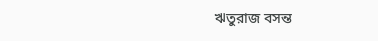ঋতুরাজ বসন্ত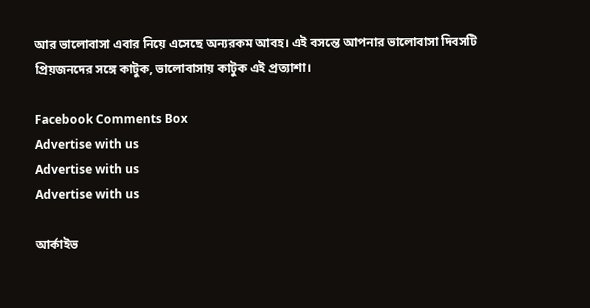আর ভালোবাসা এবার নিয়ে এসেছে অন্যরকম আবহ। এই বসন্তে আপনার ভালোবাসা দিবসটি প্রিয়জনদের সঙ্গে কাটুক, ভালোবাসায় কাটুক এই প্রত্যাশা।

Facebook Comments Box
Advertise with us
Advertise with us
Advertise with us

আর্কাইভ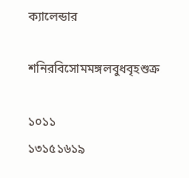ক্যালেন্ডার

শনিরবিসোমমঙ্গলবুধবৃহশুক্র

১০১১
১৩১৫১৬১৯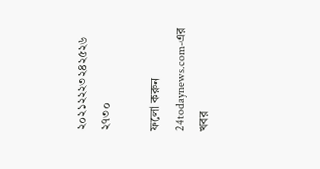২০২১২২২৩২৪২৫২৬
২৭৩০

ফলো করুন 24todaynews.com-এর খবর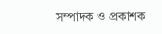সম্পাদক ও প্রকাশক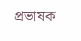প্রভাষক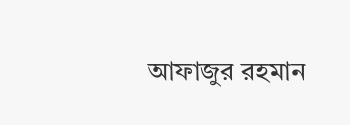আফাজুর রহমান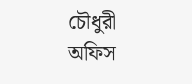চৌধুরী
অফিস